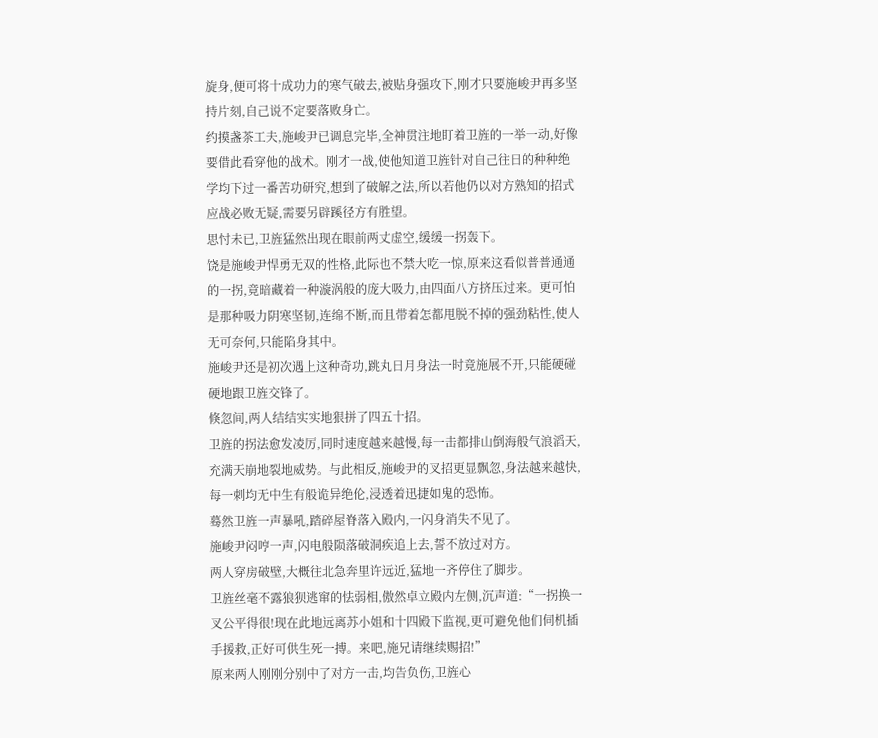旋身,便可将十成功力的寒气破去,被贴身强攻下,刚才只要施峻尹再多坚持片刻,自己说不定要落败身亡。
约摸盏茶工夫,施峻尹已调息完毕,全神贯注地盯着卫旌的一举一动,好像要借此看穿他的战术。刚才一战,使他知道卫旌针对自己往日的种种绝学均下过一番苦功研究,想到了破解之法,所以若他仍以对方熟知的招式应战必败无疑,需要另辟蹊径方有胜望。
思忖未已,卫旌猛然出现在眼前两丈虚空,缓缓一拐轰下。
饶是施峻尹悍勇无双的性格,此际也不禁大吃一惊,原来这看似普普通通的一拐,竟暗藏着一种漩涡般的庞大吸力,由四面八方挤压过来。更可怕是那种吸力阴寒坚韧,连绵不断,而且带着怎都甩脱不掉的强劲粘性,使人无可奈何,只能陷身其中。
施峻尹还是初次遇上这种奇功,跳丸日月身法一时竟施展不开,只能硬碰硬地跟卫旌交锋了。
倏忽间,两人结结实实地狠拼了四五十招。
卫旌的拐法愈发凌厉,同时速度越来越慢,每一击都排山倒海般气浪滔天,充满天崩地裂地威势。与此相反,施峻尹的叉招更显飘忽,身法越来越快,每一刺均无中生有般诡异绝伦,浸透着迅捷如鬼的恐怖。
蓦然卫旌一声暴吼,踏碎屋脊落入殿内,一闪身消失不见了。
施峻尹闷哼一声,闪电般陨落破洞疾追上去,誓不放过对方。
两人穿房破壁,大概往北急奔里许远近,猛地一齐停住了脚步。
卫旌丝毫不露狼狈逃窜的怯弱相,傲然卓立殿内左侧,沉声道:“一拐换一叉公平得很!现在此地远离苏小姐和十四殿下监视,更可避免他们伺机插手援救,正好可供生死一搏。来吧,施兄请继续赐招!”
原来两人刚刚分别中了对方一击,均告负伤,卫旌心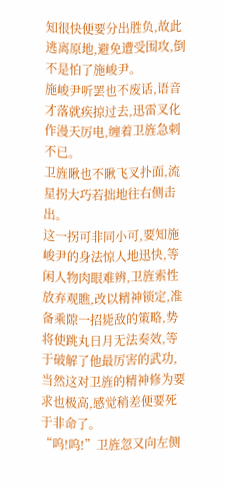知很快便要分出胜负,故此逃离原地,避免遭受围攻,倒不是怕了施峻尹。
施峻尹听罢也不废话,语音才落就疾掠过去,迅雷叉化作漫天厉电,缠着卫旌急刺不已。
卫旌瞅也不瞅飞叉扑面,流星拐大巧若拙地往右侧击出。
这一拐可非同小可,要知施峻尹的身法惊人地迅快,等闲人物肉眼难辨,卫旌索性放弃观瞧,改以精神锁定,准备乘隙一招毙敌的策略,势将使跳丸日月无法奏效,等于破解了他最厉害的武功,当然这对卫旌的精神修为要求也极高,感觉稍差便要死于非命了。
“呜!呜!”卫旌忽又向左侧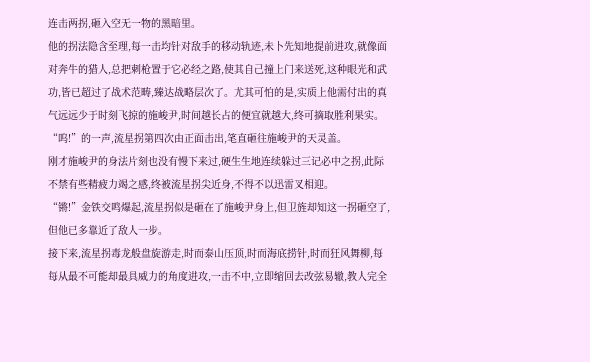连击两拐,砸入空无一物的黑暗里。
他的拐法隐含至理,每一击均针对敌手的移动轨迹,未卜先知地提前进攻,就像面对奔牛的猎人,总把刺枪置于它必经之路,使其自己撞上门来送死,这种眼光和武功,皆已超过了战术范畴,臻达战略层次了。尤其可怕的是,实质上他需付出的真气远远少于时刻飞掠的施峻尹,时间越长占的便宜就越大,终可摘取胜利果实。
“呜!”的一声,流星拐第四次由正面击出,笔直砸往施峻尹的天灵盖。
刚才施峻尹的身法片刻也没有慢下来过,硬生生地连续躲过三记必中之拐,此际不禁有些精疲力竭之感,终被流星拐尖近身,不得不以迅雷叉相迎。
“锵!”金铁交鸣爆起,流星拐似是砸在了施峻尹身上,但卫旌却知这一拐砸空了,但他已多靠近了敌人一步。
接下来,流星拐毒龙般盘旋游走,时而泰山压顶,时而海底捞针,时而狂风舞柳,每每从最不可能却最具威力的角度进攻,一击不中,立即缩回去改弦易辙,教人完全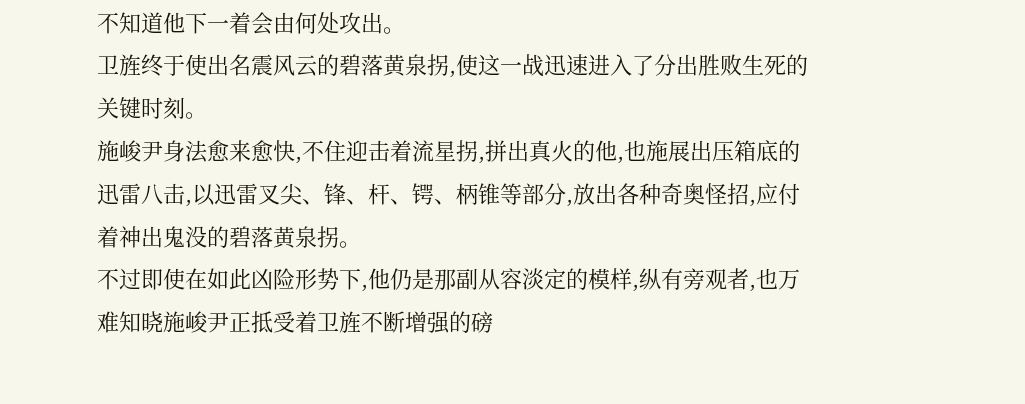不知道他下一着会由何处攻出。
卫旌终于使出名震风云的碧落黄泉拐,使这一战迅速进入了分出胜败生死的关键时刻。
施峻尹身法愈来愈快,不住迎击着流星拐,拼出真火的他,也施展出压箱底的迅雷八击,以迅雷叉尖、锋、杆、锷、柄锥等部分,放出各种奇奥怪招,应付着神出鬼没的碧落黄泉拐。
不过即使在如此凶险形势下,他仍是那副从容淡定的模样,纵有旁观者,也万难知晓施峻尹正抵受着卫旌不断增强的磅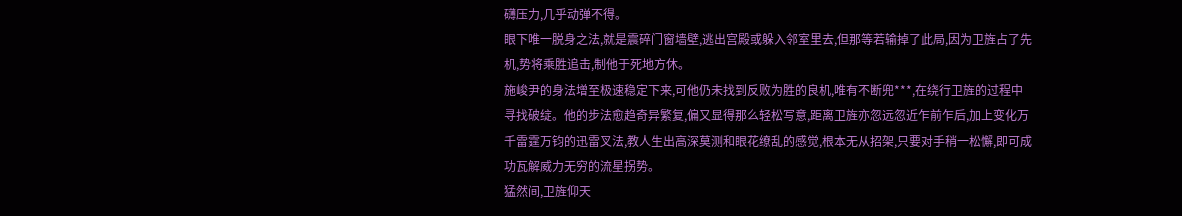礴压力,几乎动弹不得。
眼下唯一脱身之法,就是震碎门窗墙壁,逃出宫殿或躲入邻室里去,但那等若输掉了此局,因为卫旌占了先机,势将乘胜追击,制他于死地方休。
施峻尹的身法增至极速稳定下来,可他仍未找到反败为胜的良机,唯有不断兜***,在绕行卫旌的过程中寻找破绽。他的步法愈趋奇异繁复,偏又显得那么轻松写意,距离卫旌亦忽远忽近乍前乍后,加上变化万千雷霆万钧的迅雷叉法,教人生出高深莫测和眼花缭乱的感觉,根本无从招架,只要对手稍一松懈,即可成功瓦解威力无穷的流星拐势。
猛然间,卫旌仰天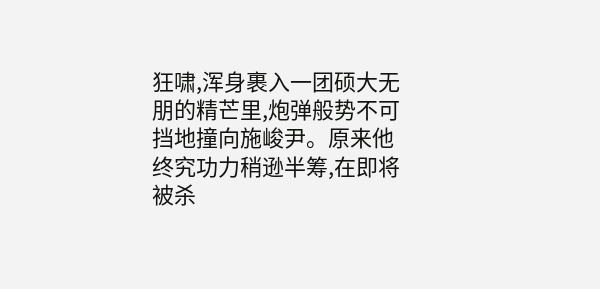狂啸,浑身裹入一团硕大无朋的精芒里,炮弹般势不可挡地撞向施峻尹。原来他终究功力稍逊半筹,在即将被杀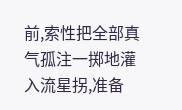前,索性把全部真气孤注一掷地灌入流星拐,准备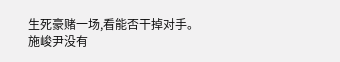生死豪赌一场,看能否干掉对手。
施峻尹没有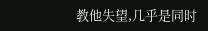教他失望,几乎是同时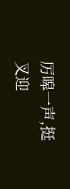厉嗥一声,挺叉迎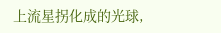上流星拐化成的光球,